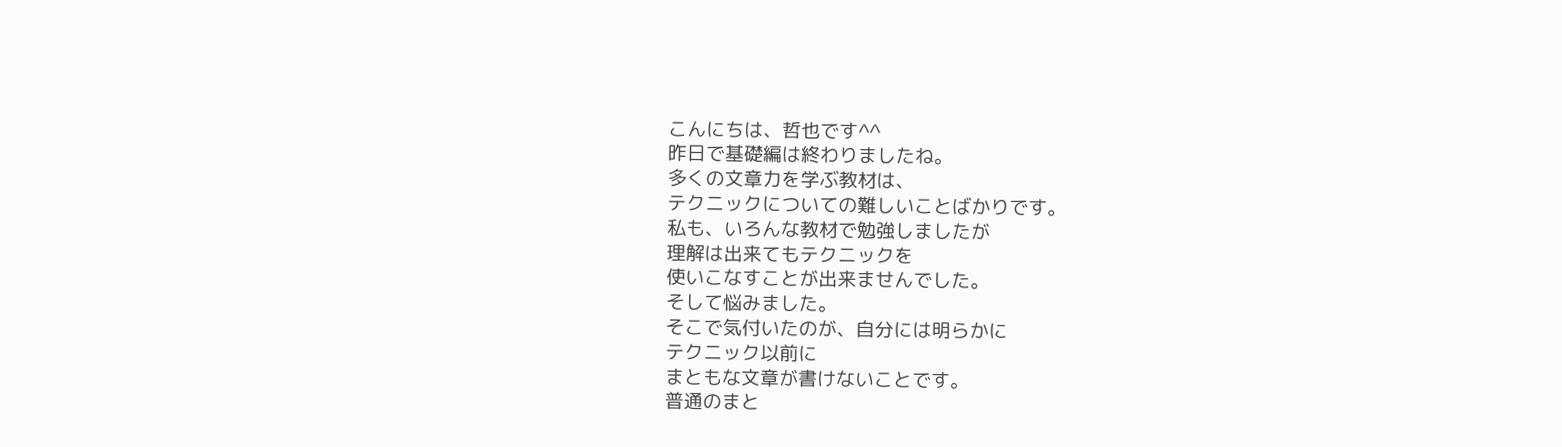こんにちは、哲也です^^
昨日で基礎編は終わりましたね。
多くの文章力を学ぶ教材は、
テクニックについての難しいことばかりです。
私も、いろんな教材で勉強しましたが
理解は出来てもテクニックを
使いこなすことが出来ませんでした。
そして悩みました。
そこで気付いたのが、自分には明らかに
テクニック以前に
まともな文章が書けないことです。
普通のまと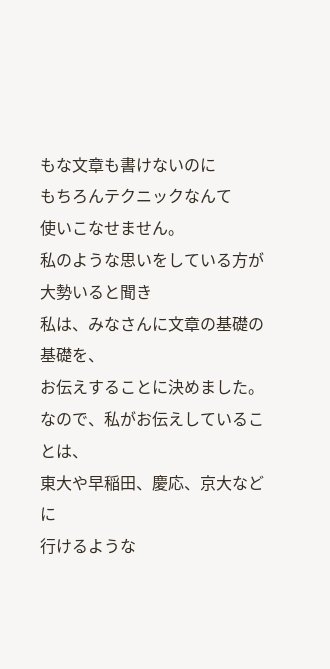もな文章も書けないのに
もちろんテクニックなんて
使いこなせません。
私のような思いをしている方が
大勢いると聞き
私は、みなさんに文章の基礎の基礎を、
お伝えすることに決めました。
なので、私がお伝えしていることは、
東大や早稲田、慶応、京大などに
行けるような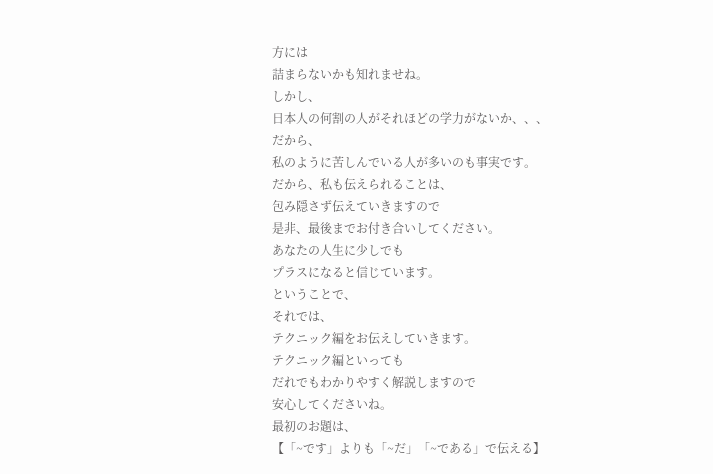方には
詰まらないかも知れませね。
しかし、
日本人の何割の人がそれほどの学力がないか、、、
だから、
私のように苦しんでいる人が多いのも事実です。
だから、私も伝えられることは、
包み隠さず伝えていきますので
是非、最後までお付き合いしてください。
あなたの人生に少しでも
プラスになると信じています。
ということで、
それでは、
テクニック編をお伝えしていきます。
テクニック編といっても
だれでもわかりやすく解説しますので
安心してくださいね。
最初のお題は、
【「~です」よりも「~だ」「~である」で伝える】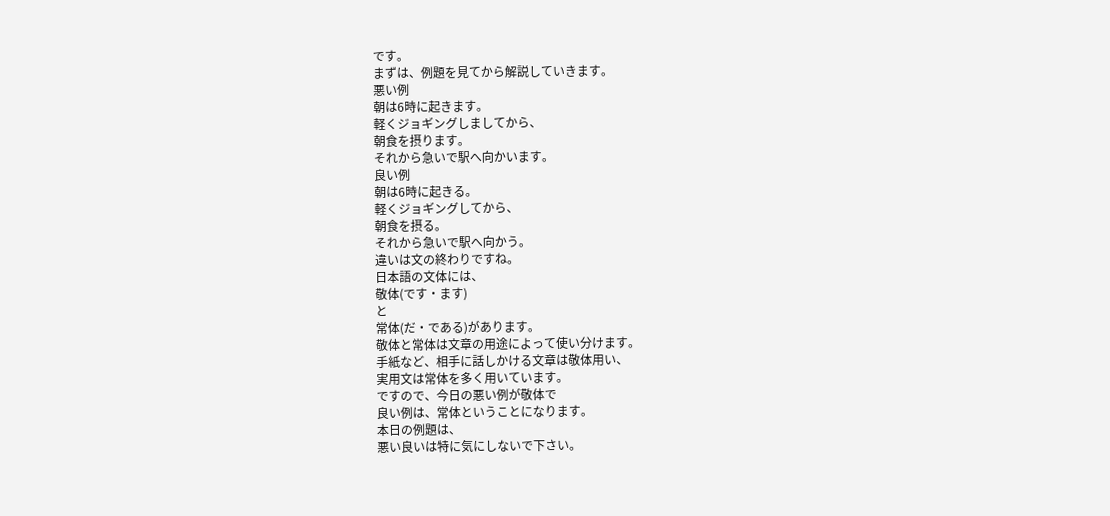です。
まずは、例題を見てから解説していきます。
悪い例
朝は6時に起きます。
軽くジョギングしましてから、
朝食を摂ります。
それから急いで駅へ向かいます。
良い例
朝は6時に起きる。
軽くジョギングしてから、
朝食を摂る。
それから急いで駅へ向かう。
違いは文の終わりですね。
日本語の文体には、
敬体(です・ます)
と
常体(だ・である)があります。
敬体と常体は文章の用途によって使い分けます。
手紙など、相手に話しかける文章は敬体用い、
実用文は常体を多く用いています。
ですので、今日の悪い例が敬体で
良い例は、常体ということになります。
本日の例題は、
悪い良いは特に気にしないで下さい。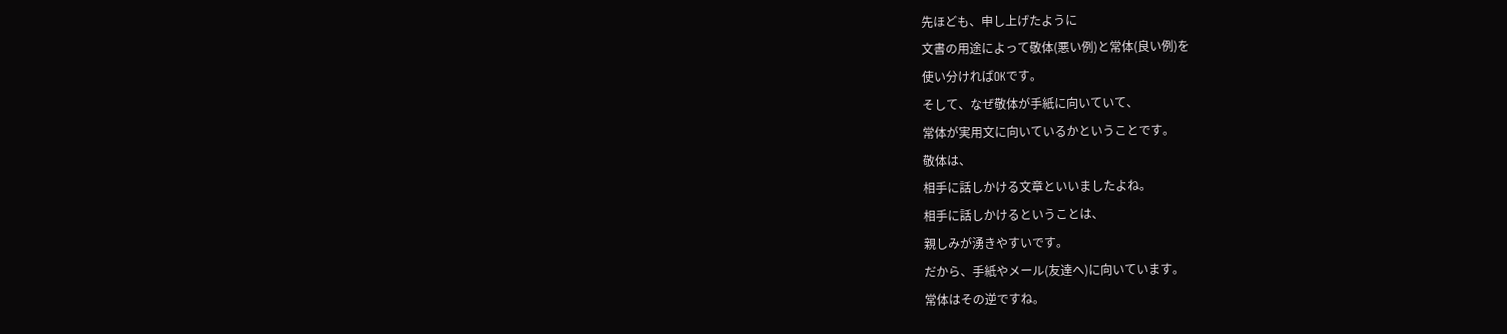先ほども、申し上げたように
文書の用途によって敬体(悪い例)と常体(良い例)を
使い分ければOKです。
そして、なぜ敬体が手紙に向いていて、
常体が実用文に向いているかということです。
敬体は、
相手に話しかける文章といいましたよね。
相手に話しかけるということは、
親しみが湧きやすいです。
だから、手紙やメール(友達へ)に向いています。
常体はその逆ですね。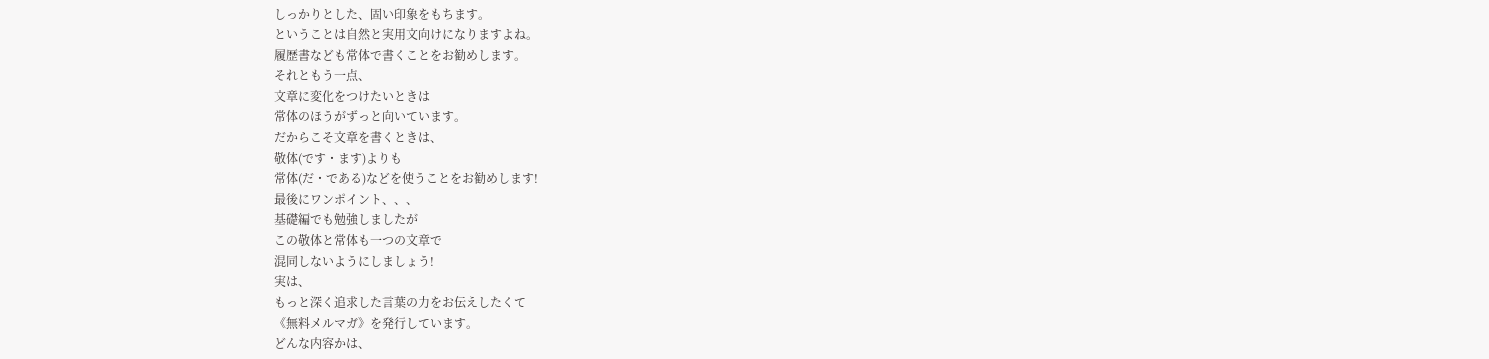しっかりとした、固い印象をもちます。
ということは自然と実用文向けになりますよね。
履歴書なども常体で書くことをお勧めします。
それともう一点、
文章に変化をつけたいときは
常体のほうがずっと向いています。
だからこそ文章を書くときは、
敬体(です・ます)よりも
常体(だ・である)などを使うことをお勧めします!
最後にワンポイント、、、
基礎編でも勉強しましたが
この敬体と常体も一つの文章で
混同しないようにしましょう!
実は、
もっと深く追求した言葉の力をお伝えしたくて
《無料メルマガ》を発行しています。
どんな内容かは、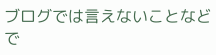ブログでは言えないことなどで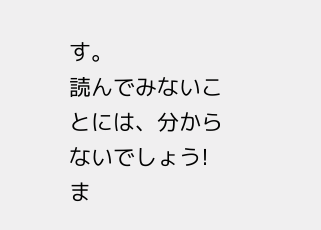す。
読んでみないことには、分からないでしょう!
ま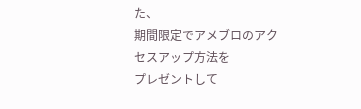た、
期間限定でアメブロのアクセスアップ方法を
プレゼントして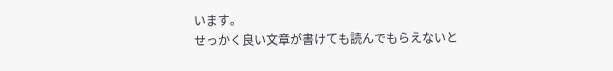います。
せっかく良い文章が書けても読んでもらえないと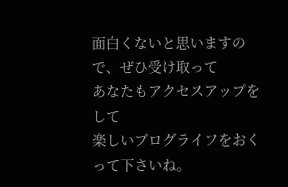面白くないと思いますので、ぜひ受け取って
あなたもアクセスアップをして
楽しいブログライフをおくって下さいね。